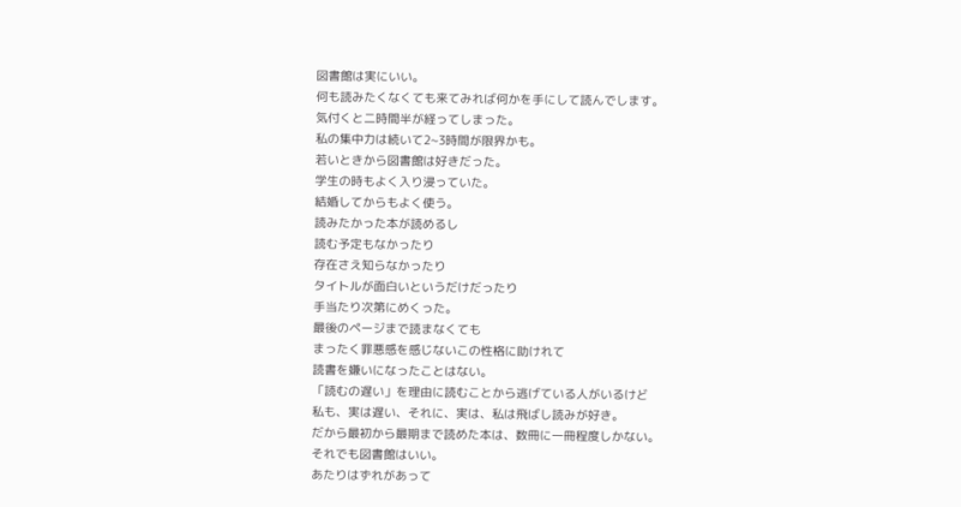図書館は実にいい。
何も読みたくなくても来てみれば何かを手にして読んでします。
気付くと二時間半が経ってしまった。
私の集中力は続いて2~3時間が限界かも。
若いときから図書館は好きだった。
学生の時もよく入り浸っていた。
結婚してからもよく使う。
読みたかった本が読めるし
読む予定もなかったり
存在さえ知らなかったり
タイトルが面白いというだけだったり
手当たり次第にめくった。
最後のページまで読まなくても
まったく罪悪感を感じないこの性格に助けれて
読書を嫌いになったことはない。
「読むの遅い」を理由に読むことから逃げている人がいるけど
私も、実は遅い、それに、実は、私は飛ばし読みが好き。
だから最初から最期まで読めた本は、数冊に一冊程度しかない。
それでも図書館はいい。
あたりはずれがあって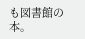も図書館の本。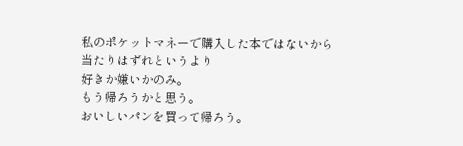私のポケットマネーで購入した本ではないから
当たりはずれというより
好きか嫌いかのみ。
もう帰ろうかと思う。
おいしいパンを買って帰ろう。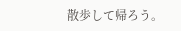散歩して帰ろう。